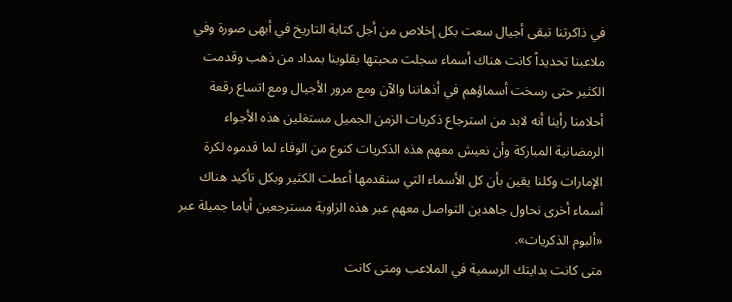في ذاكرتنا تبقى أجيال سعت بكل إخلاص من أجل كتابة التاريخ في أبهى صورة وفي ملاعبنا تحديداً كانت هناك أسماء سجلت محبتها بقلوبنا بمداد من ذهب وقدمت الكثير حتى رسخت أسماؤهم في أذهاننا والآن ومع مرور الأجيال ومع اتساع رقعة أحلامنا رأينا أنه لابد من استرجاع ذكريات الزمن الجميل مستغلين هذه الأجواء الرمضانية المباركة وأن نعيش معهم هذه الذكريات كنوع من الوفاء لما قدموه لكرة الإمارات وكلنا يقين بأن كل الأسماء التي سنقدمها أعطت الكثير وبكل تأكيد هناك أسماء أخرى نحاول جاهدين التواصل معهم عبر هذه الزاوية مسترجعين أياما جميلة عبر «ألبوم الذكريات».
متى كانت بدايتك الرسمية في الملاعب ومتى كانت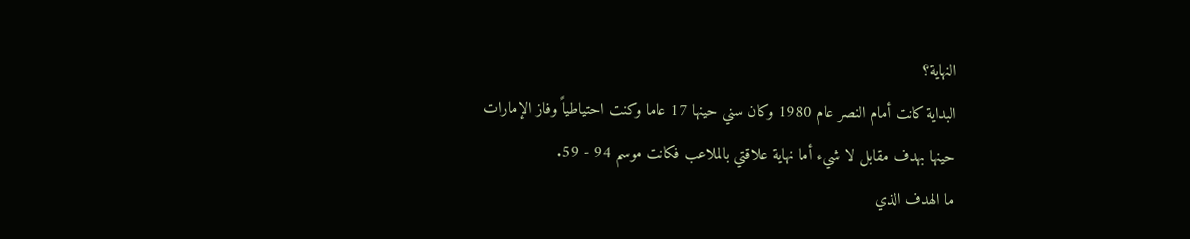النهاية؟
البداية كانت أمام النصر عام 1980 وكان سني حينها 17 عاما وكنت احتياطياً وفاز الإمارات حينها بهدف مقابل لا شيء أما نهاية علاقتي بالملاعب فكانت موسم 94 - 59.
ما الهدف الذي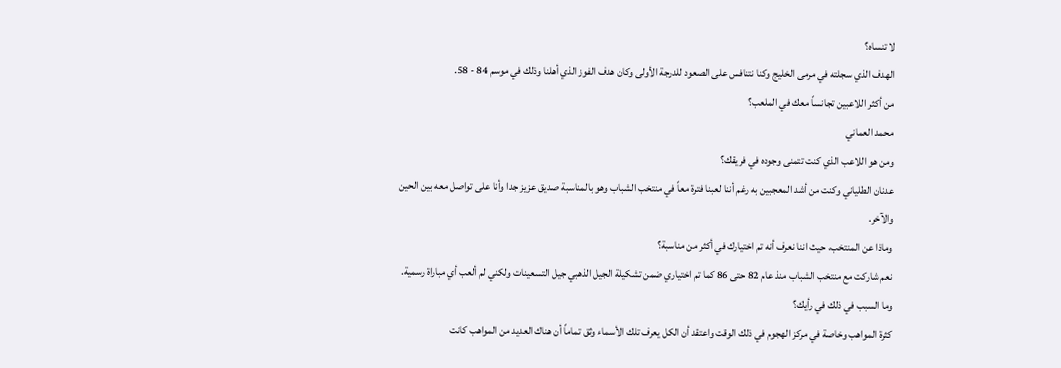لا تنساه؟
الهدف الذي سجلته في مرمى الخليج وكنا نتنافس على الصعود للدرجة الأولى وكان هدف الفوز الذي أهلنا وذلك في موسم 84 - 58.
من أكثر اللاعبين تجانساً معك في الملعب؟
محمد العماني
ومن هو اللاعب الذي كنت تتمنى وجوده في فريقك؟
عدنان الطلياني وكنت من أشد المعجبين به رغم أننا لعبنا فترة معاً في منتخب الشباب وهو بالمناسبة صديق عزيز جدا وأنا على تواصل معه بين الحين والآخر.
وماذا عن المنتخب، حيث اننا نعرف أنه تم اختيارك في أكثر من مناسبة؟
نعم شاركت مع منتخب الشباب منذ عام 82 حتى 86 كما تم اختياري ضمن تشكيلة الجيل الذهبي جيل التسعينات ولكني لم ألعب أي مباراة رسمية.
وما السبب في ذلك في رأيك؟
كثرة المواهب وخاصة في مركز الهجوم في ذلك الوقت واعتقد أن الكل يعرف تلك الأسماء وثق تماماً أن هناك العديد من المواهب كانت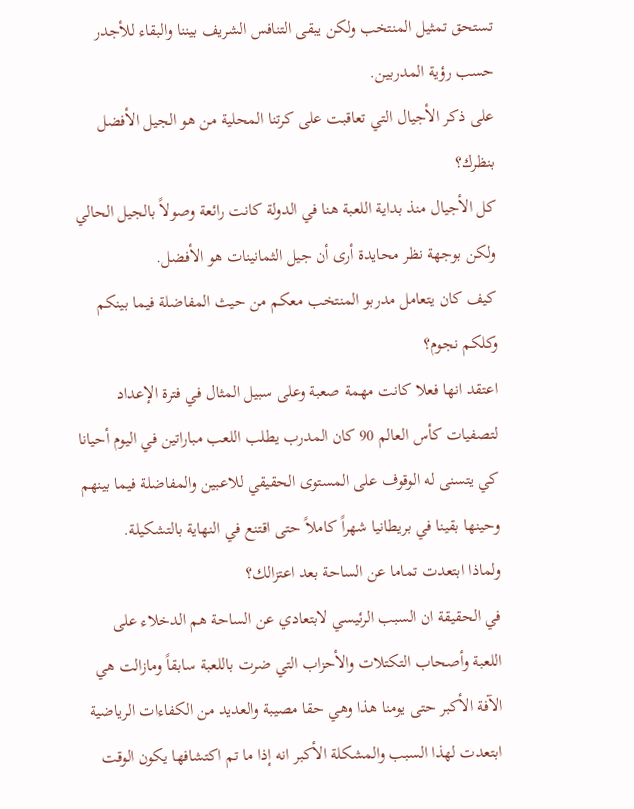تستحق تمثيل المنتخب ولكن يبقى التنافس الشريف بيننا والبقاء للأجدر حسب رؤية المدربين.
على ذكر الأجيال التي تعاقبت على كرتنا المحلية من هو الجيل الأفضل بنظرك؟
كل الأجيال منذ بداية اللعبة هنا في الدولة كانت رائعة وصولاً بالجيل الحالي ولكن بوجهة نظر محايدة أرى أن جيل الثمانينات هو الأفضل.
كيف كان يتعامل مدربو المنتخب معكم من حيث المفاضلة فيما بينكم وكلكم نجوم؟
اعتقد انها فعلا كانت مهمة صعبة وعلى سبيل المثال في فترة الإعداد لتصفيات كأس العالم 90 كان المدرب يطلب اللعب مباراتين في اليوم أحيانا كي يتسنى له الوقوف على المستوى الحقيقي للاعبين والمفاضلة فيما بينهم وحينها بقينا في بريطانيا شهراً كاملاً حتى اقتنع في النهاية بالتشكيلة.
ولماذا ابتعدت تماما عن الساحة بعد اعتزالك؟
في الحقيقة ان السبب الرئيسي لابتعادي عن الساحة هم الدخلاء على اللعبة وأصحاب التكتلات والأحزاب التي ضرت باللعبة سابقاً ومازالت هي الآفة الأكبر حتى يومنا هذا وهي حقا مصيبة والعديد من الكفاءات الرياضية ابتعدت لهذا السبب والمشكلة الأكبر انه إذا ما تم اكتشافها يكون الوقت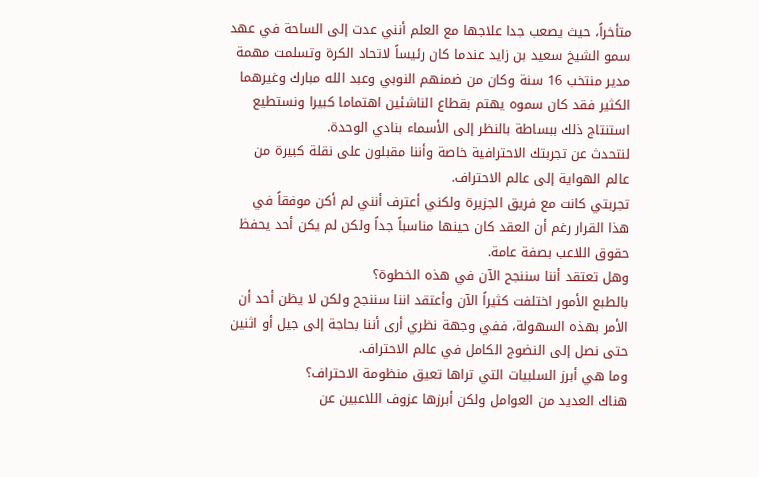متأخراً، حيث يصعب جدا علاجها مع العلم أنني عدت إلى الساحة في عهد سمو الشيخ سعيد بن زايد عندما كان رئيساً لاتحاد الكرة وتسلمت مهمة مدير منتخب 16 سنة وكان من ضمنهم النوبي وعبد الله مبارك وغيرهما الكثير فقد كان سموه يهتم بقطاع الناشئين اهتماما كبيرا ونستطيع استنتاج ذلك ببساطة بالنظر إلى الأسماء بنادي الوحدة.
لنتحدث عن تجربتك الاحترافية خاصة وأننا مقبلون على نقلة كبيرة من عالم الهواية إلى عالم الاحتراف.
تجربتي كانت مع فريق الجزيرة ولكني أعترف أنني لم أكن موفقاً في هذا القرار رغم أن العقد كان حينها مناسباً جداً ولكن لم يكن أحد يحفظ حقوق اللاعب بصفة عامة.
وهل تعتقد أننا سننجح الآن في هذه الخطوة؟
بالطبع الأمور اختلفت كثيراً الآن وأعتقد اننا سننجح ولكن لا يظن أحد أن الأمر بهذه السهولة، ففي وجهة نظري أرى أننا بحاجة إلى جيل أو اثنين حتى نصل إلى النضوج الكامل في عالم الاحتراف.
وما هي أبرز السلبيات التي تراها تعيق منظومة الاحتراف؟
هناك العديد من العوامل ولكن أبرزها عزوف اللاعبين عن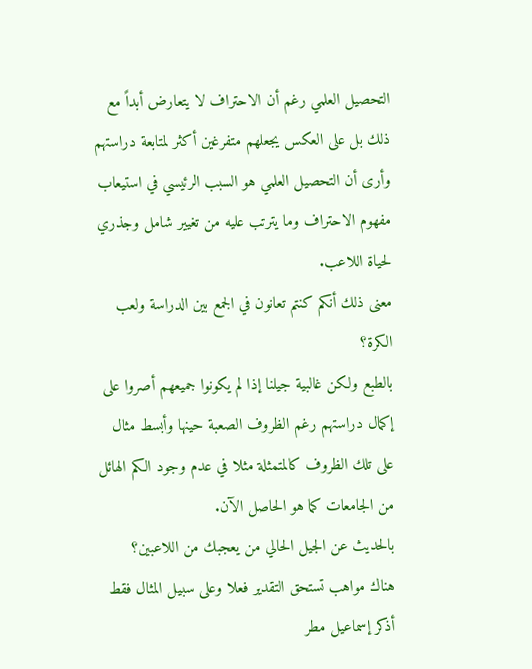التحصيل العلمي رغم أن الاحتراف لا يتعارض أبداً مع ذلك بل على العكس يجعلهم متفرغين أكثر لمتابعة دراستهم وأرى أن التحصيل العلمي هو السبب الرئيسي في استيعاب مفهوم الاحتراف وما يترتب عليه من تغيير شامل وجذري لحياة اللاعب.
معنى ذلك أنكم كنتم تعانون في الجمع بين الدراسة ولعب الكرة؟
بالطبع ولكن غالبية جيلنا إذا لم يكونوا جميعهم أصروا على إكمال دراستهم رغم الظروف الصعبة حينها وأبسط مثال على تلك الظروف كالمتمثلة مثلا في عدم وجود الكم الهائل من الجامعات كما هو الحاصل الآن.
بالحديث عن الجيل الحالي من يعجبك من اللاعبين؟
هناك مواهب تستحق التقدير فعلا وعلى سبيل المثال فقط أذكر إسماعيل مطر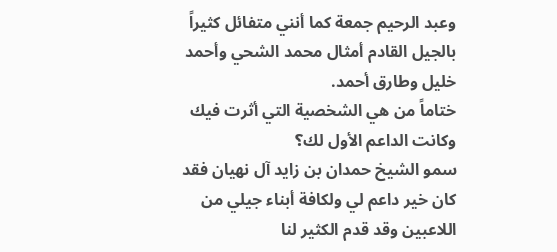وعبد الرحيم جمعة كما أنني متفائل كثيراً بالجيل القادم أمثال محمد الشحي وأحمد خليل وطارق أحمد.
ختاماً من هي الشخصية التي أثرت فيك وكانت الداعم الأول لك؟
سمو الشيخ حمدان بن زايد آل نهيان فقد كان خير داعم لي ولكافة أبناء جيلي من اللاعبين وقد قدم الكثير لنا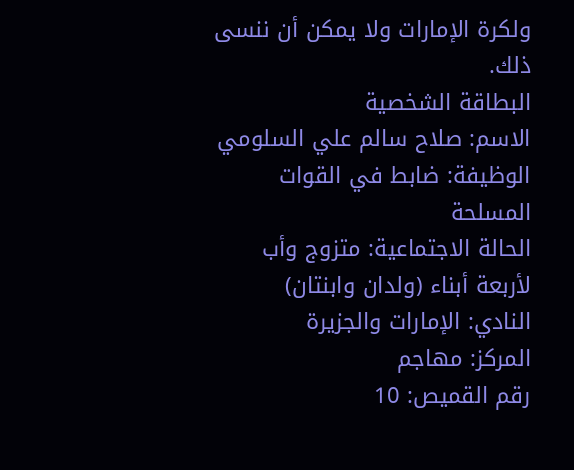ولكرة الإمارات ولا يمكن أن ننسى ذلك.
البطاقة الشخصية
الاسم: صلاح سالم علي السلومي
الوظيفة: ضابط في القوات المسلحة
الحالة الاجتماعية: متزوج وأب لأربعة أبناء (ولدان وابنتان)
النادي: الإمارات والجزيرة
المركز: مهاجم
رقم القميص: 10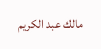مالك عبد الكريم